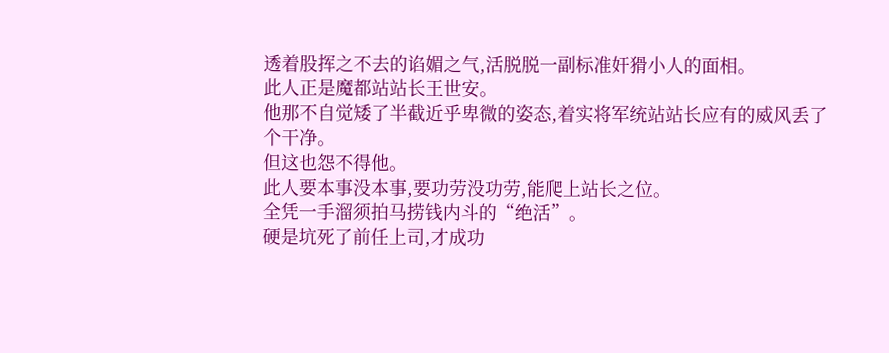透着股挥之不去的谄媚之气,活脱脱一副标准奸猾小人的面相。
此人正是魔都站站长王世安。
他那不自觉矮了半截近乎卑微的姿态,着实将军统站站长应有的威风丢了个干净。
但这也怨不得他。
此人要本事没本事,要功劳没功劳,能爬上站长之位。
全凭一手溜须拍马捞钱内斗的“绝活”。
硬是坑死了前任上司,才成功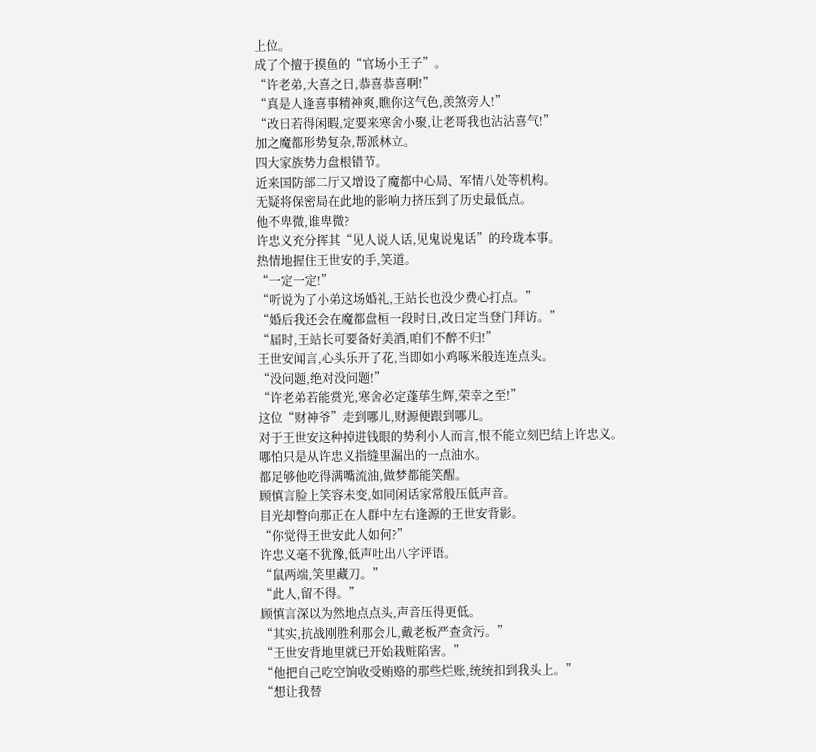上位。
成了个擅于摸鱼的“官场小王子”。
“许老弟,大喜之日,恭喜恭喜啊!”
“真是人逢喜事精神爽,瞧你这气色,羡煞旁人!”
“改日若得闲暇,定要来寒舍小聚,让老哥我也沾沾喜气!”
加之魔都形势复杂,帮派林立。
四大家族势力盘根错节。
近来国防部二厅又增设了魔都中心局、军情八处等机构。
无疑将保密局在此地的影响力挤压到了历史最低点。
他不卑微,谁卑微?
许忠义充分挥其“见人说人话,见鬼说鬼话”的玲珑本事。
热情地握住王世安的手,笑道。
“一定一定!”
“听说为了小弟这场婚礼,王站长也没少费心打点。”
“婚后我还会在魔都盘桓一段时日,改日定当登门拜访。”
“届时,王站长可要备好美酒,咱们不醉不归!”
王世安闻言,心头乐开了花,当即如小鸡啄米般连连点头。
“没问题,绝对没问题!”
“许老弟若能赏光,寒舍必定蓬荜生辉,荣幸之至!”
这位“财神爷”走到哪儿,财源便跟到哪儿。
对于王世安这种掉进钱眼的势利小人而言,恨不能立刻巴结上许忠义。
哪怕只是从许忠义指缝里漏出的一点油水。
都足够他吃得满嘴流油,做梦都能笑醒。
顾慎言脸上笑容未变,如同闲话家常般压低声音。
目光却瞥向那正在人群中左右逢源的王世安背影。
“你觉得王世安此人如何?”
许忠义毫不犹豫,低声吐出八字评语。
“鼠两端,笑里藏刀。”
“此人,留不得。”
顾慎言深以为然地点点头,声音压得更低。
“其实,抗战刚胜利那会儿,戴老板严查贪污。”
“王世安背地里就已开始栽赃陷害。”
“他把自己吃空饷收受贿赂的那些烂账,统统扣到我头上。”
“想让我替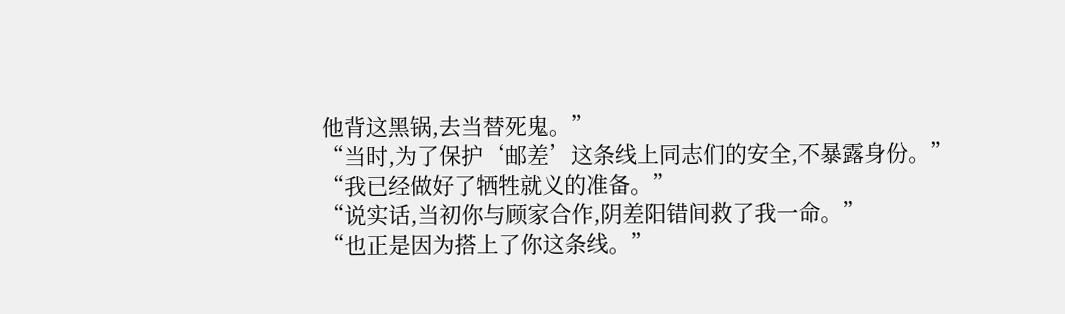他背这黑锅,去当替死鬼。”
“当时,为了保护‘邮差’这条线上同志们的安全,不暴露身份。”
“我已经做好了牺牲就义的准备。”
“说实话,当初你与顾家合作,阴差阳错间救了我一命。”
“也正是因为搭上了你这条线。”